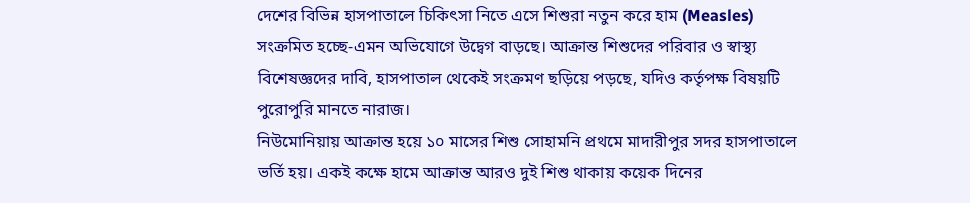দেশের বিভিন্ন হাসপাতালে চিকিৎসা নিতে এসে শিশুরা নতুন করে হাম (Measles) সংক্রমিত হচ্ছে-এমন অভিযোগে উদ্বেগ বাড়ছে। আক্রান্ত শিশুদের পরিবার ও স্বাস্থ্য বিশেষজ্ঞদের দাবি, হাসপাতাল থেকেই সংক্রমণ ছড়িয়ে পড়ছে, যদিও কর্তৃপক্ষ বিষয়টি পুরোপুরি মানতে নারাজ।
নিউমোনিয়ায় আক্রান্ত হয়ে ১০ মাসের শিশু সোহামনি প্রথমে মাদারীপুর সদর হাসপাতালে ভর্তি হয়। একই কক্ষে হামে আক্রান্ত আরও দুই শিশু থাকায় কয়েক দিনের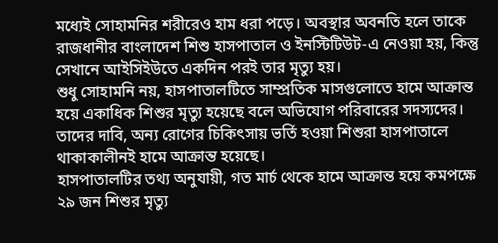মধ্যেই সোহামনির শরীরেও হাম ধরা পড়ে। অবস্থার অবনতি হলে তাকে রাজধানীর বাংলাদেশ শিশু হাসপাতাল ও ইনস্টিটিউট-এ নেওয়া হয়, কিন্তু সেখানে আইসিইউতে একদিন পরই তার মৃত্যু হয়।
শুধু সোহামনি নয়, হাসপাতালটিতে সাম্প্রতিক মাসগুলোতে হামে আক্রান্ত হয়ে একাধিক শিশুর মৃত্যু হয়েছে বলে অভিযোগ পরিবারের সদস্যদের। তাদের দাবি, অন্য রোগের চিকিৎসায় ভর্তি হওয়া শিশুরা হাসপাতালে থাকাকালীনই হামে আক্রান্ত হয়েছে।
হাসপাতালটির তথ্য অনুযায়ী, গত মার্চ থেকে হামে আক্রান্ত হয়ে কমপক্ষে ২৯ জন শিশুর মৃত্যু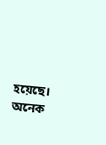হয়েছে। অনেক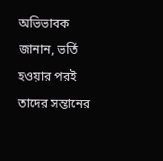অভিভাবক জানান, ভর্তি হওয়ার পরই তাদের সন্তানের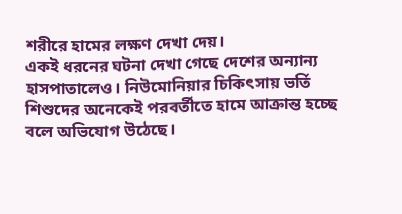শরীরে হামের লক্ষণ দেখা দেয়।
একই ধরনের ঘটনা দেখা গেছে দেশের অন্যান্য হাসপাতালেও। নিউমোনিয়ার চিকিৎসায় ভর্তি শিশুদের অনেকেই পরবর্তীতে হামে আক্রান্ত হচ্ছে বলে অভিযোগ উঠেছে।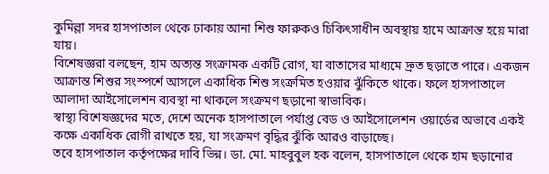কুমিল্লা সদর হাসপাতাল থেকে ঢাকায় আনা শিশু ফারুকও চিকিৎসাধীন অবস্থায় হামে আক্রান্ত হয়ে মারা যায়।
বিশেষজ্ঞরা বলছেন, হাম অত্যন্ত সংক্রামক একটি রোগ, যা বাতাসের মাধ্যমে দ্রুত ছড়াতে পারে। একজন আক্রান্ত শিশুর সংস্পর্শে আসলে একাধিক শিশু সংক্রমিত হওয়ার ঝুঁকিতে থাকে। ফলে হাসপাতালে আলাদা আইসোলেশন ব্যবস্থা না থাকলে সংক্রমণ ছড়ানো স্বাভাবিক।
স্বাস্থ্য বিশেষজ্ঞদের মতে, দেশে অনেক হাসপাতালে পর্যাপ্ত বেড ও আইসোলেশন ওয়ার্ডের অভাবে একই কক্ষে একাধিক রোগী রাখতে হয়, যা সংক্রমণ বৃদ্ধির ঝুঁকি আরও বাড়াচ্ছে।
তবে হাসপাতাল কর্তৃপক্ষের দাবি ভিন্ন। ডা. মো. মাহবুবুল হক বলেন, হাসপাতালে থেকে হাম ছড়ানোর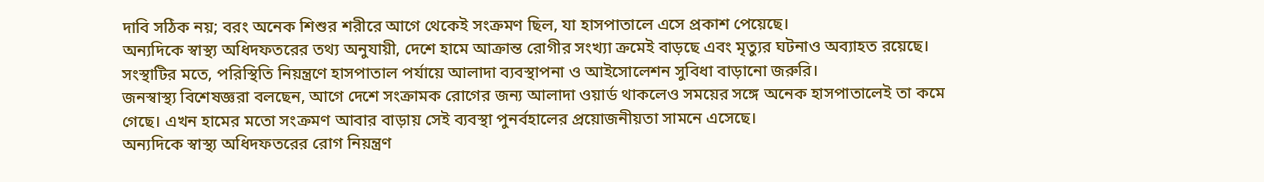দাবি সঠিক নয়; বরং অনেক শিশুর শরীরে আগে থেকেই সংক্রমণ ছিল, যা হাসপাতালে এসে প্রকাশ পেয়েছে।
অন্যদিকে স্বাস্থ্য অধিদফতরের তথ্য অনুযায়ী, দেশে হামে আক্রান্ত রোগীর সংখ্যা ক্রমেই বাড়ছে এবং মৃত্যুর ঘটনাও অব্যাহত রয়েছে। সংস্থাটির মতে, পরিস্থিতি নিয়ন্ত্রণে হাসপাতাল পর্যায়ে আলাদা ব্যবস্থাপনা ও আইসোলেশন সুবিধা বাড়ানো জরুরি।
জনস্বাস্থ্য বিশেষজ্ঞরা বলছেন, আগে দেশে সংক্রামক রোগের জন্য আলাদা ওয়ার্ড থাকলেও সময়ের সঙ্গে অনেক হাসপাতালেই তা কমে গেছে। এখন হামের মতো সংক্রমণ আবার বাড়ায় সেই ব্যবস্থা পুনর্বহালের প্রয়োজনীয়তা সামনে এসেছে।
অন্যদিকে স্বাস্থ্য অধিদফতরের রোগ নিয়ন্ত্রণ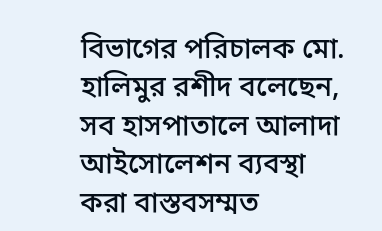বিভাগের পরিচালক মো. হালিমুর রশীদ বলেছেন, সব হাসপাতালে আলাদা আইসোলেশন ব্যবস্থা করা বাস্তবসম্মত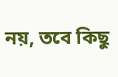নয়, তবে কিছু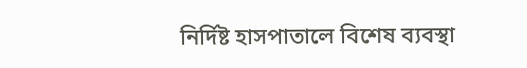নির্দিষ্ট হাসপাতালে বিশেষ ব্যবস্থা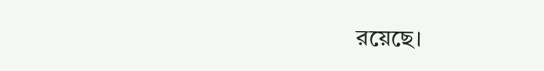রয়েছে।